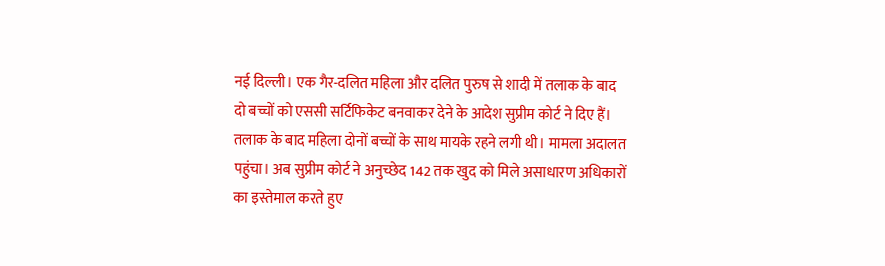नई दिल्ली। एक गैर-दलित महिला और दलित पुरुष से शादी में तलाक के बाद दो बच्चों को एससी सर्टिफिकेट बनवाकर देने के आदेश सुप्रीम कोर्ट ने दिए हैं।
तलाक के बाद महिला दोनों बच्चों के साथ मायके रहने लगी थी। मामला अदालत पहुंचा। अब सुप्रीम कोर्ट ने अनुच्छेद 142 तक खुद को मिले असाधारण अधिकारों का इस्तेमाल करते हुए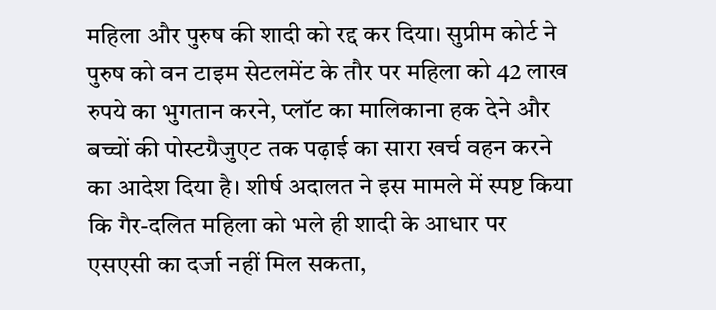महिला और पुरुष की शादी को रद्द कर दिया। सुप्रीम कोर्ट ने पुरुष को वन टाइम सेटलमेंट के तौर पर महिला को 42 लाख रुपये का भुगतान करने, प्लॉट का मालिकाना हक देने और बच्चों की पोस्टग्रैजुएट तक पढ़ाई का सारा खर्च वहन करने का आदेश दिया है। शीर्ष अदालत ने इस मामले में स्पष्ट किया कि गैर-दलित महिला को भले ही शादी के आधार पर एसएसी का दर्जा नहीं मिल सकता,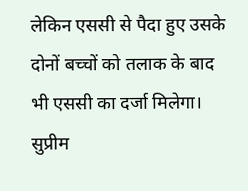लेकिन एससी से पैदा हुए उसके दोनों बच्चों को तलाक के बाद भी एससी का दर्जा मिलेगा। सुप्रीम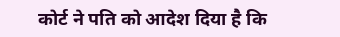कोर्ट ने पति को आदेश दिया है कि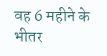वह 6 महीने के भीतर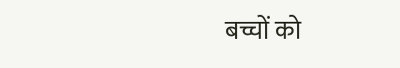बच्चों को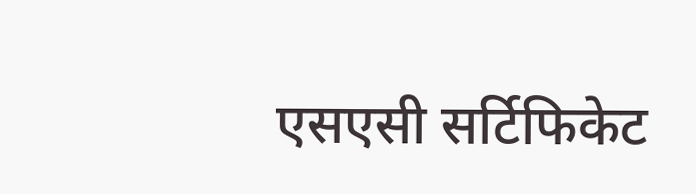एसएसी सर्टिफिकेट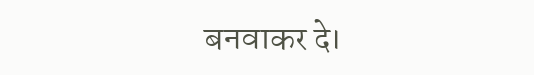बनवाकर दे।